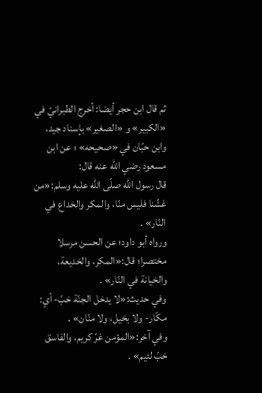ثم قال ابن حجر أيضا: أخرج الطبرانيّ في «الكبير» و «الصغير» بإسناد جيد، وابن حبّان في «صحيحه» ؛ عن ابن مسعود رضي الله عنه قال:
قال رسول الله صلّى الله عليه وسلم:«من غشّنا فليس منّا، والمكر والخداع في النّار» .
ورواه أبو داود؛ عن الحسن مرسلا مختصرا؛ قال:«المكر، والخديعة، والخيانة في النّار» .
وفي حديث:«لا يدخل الجنّة خبّ- أي: مكّار- ولا بخيل، ولا منّان» .
وفي آخر:«المؤمن غرّ كريم، والفاسق خبّ لئيم» .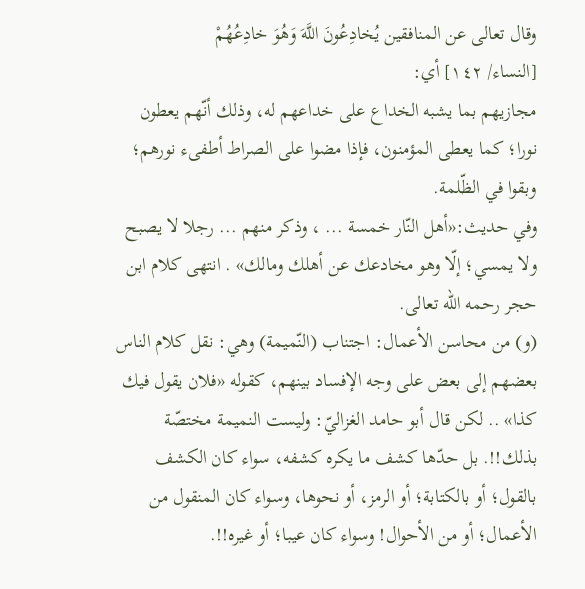وقال تعالى عن المنافقين يُخادِعُونَ اللَّهَ وَهُوَ خادِعُهُمْ
[النساء/ ١٤٢] أي:
مجازيهم بما يشبه الخداع على خداعهم له، وذلك أنّهم يعطون نورا؛ كما يعطى المؤمنون، فإذا مضوا على الصراط أطفىء نورهم؛ وبقوا في الظّلمة.
وفي حديث:«أهل النّار خمسة ... ، وذكر منهم ... رجلا لا يصبح ولا يمسي؛ إلّا وهو مخادعك عن أهلك ومالك» . انتهى كلام ابن حجر رحمه الله تعالى.
(و) من محاسن الأعمال: اجتناب (النّميمة) وهي: نقل كلام الناس بعضهم إلى بعض على وجه الإفساد بينهم، كقوله «فلان يقول فيك كذا» .. لكن قال أبو حامد الغزاليّ: وليست النميمة مختصّة بذلك!!. بل حدّها كشف ما يكره كشفه، سواء كان الكشف بالقول؛ أو بالكتابة؛ أو الرمز، أو نحوها، وسواء كان المنقول من الأعمال؛ أو من الأحوال! وسواء كان عيبا؛ أو غيره!!.